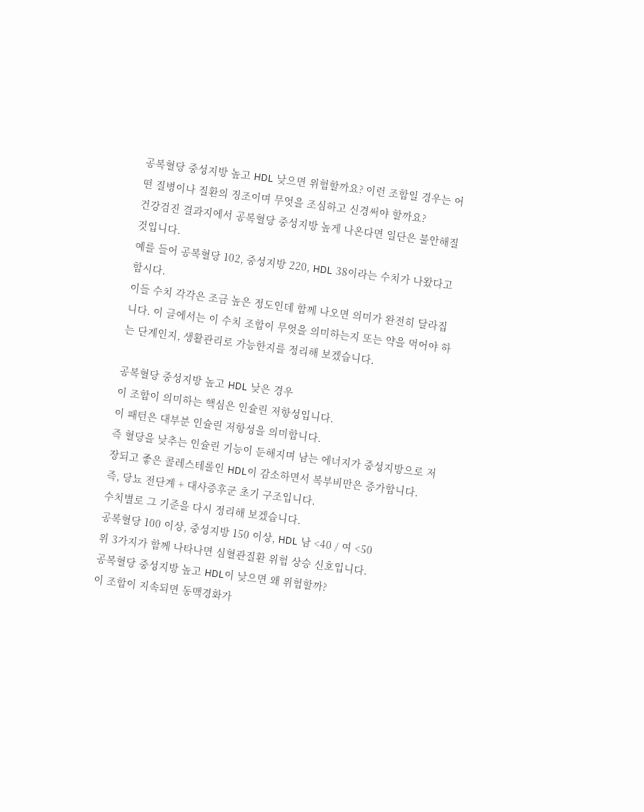공복혈당 중성지방 높고 HDL 낮으면 위험할까요? 이런 조합일 경우는 어떤 질병이나 질환의 징조이며 무엇을 조심하고 신경써야 할까요?
건강검진 결과지에서 공복혈당 중성지방 높게 나온다면 일단은 불안해질 것입니다.
예를 들어 공복혈당 102, 중성지방 220, HDL 38이라는 수치가 나왔다고 합시다.
이들 수치 각각은 조금 높은 정도인데 함께 나오면 의미가 완전히 달라집니다. 이 글에서는 이 수치 조합이 무엇을 의미하는지 또는 약을 먹어야 하는 단계인지, 생활관리로 가능한지를 정리해 보겠습니다.

공복혈당 중성지방 높고 HDL 낮은 경우
이 조합이 의미하는 핵심은 인슐린 저항성입니다.
이 패턴은 대부분 인슐린 저항성을 의미합니다.
즉 혈당을 낮추는 인슐린 기능이 둔해지며 남는 에너지가 중성지방으로 저장되고 좋은 콜레스테롤인 HDL이 감소하면서 복부비만은 증가합니다.
즉, 당뇨 전단계 + 대사증후군 초기 구조입니다.
수치별로 그 기준을 다시 정리해 보겠습니다.
공복혈당 100 이상, 중성지방 150 이상, HDL 남 <40 / 여 <50
위 3가지가 함께 나타나면 심혈관질환 위험 상승 신호입니다.
공복혈당 중성지방 높고 HDL이 낮으면 왜 위험할까?
이 조합이 지속되면 동맥경화가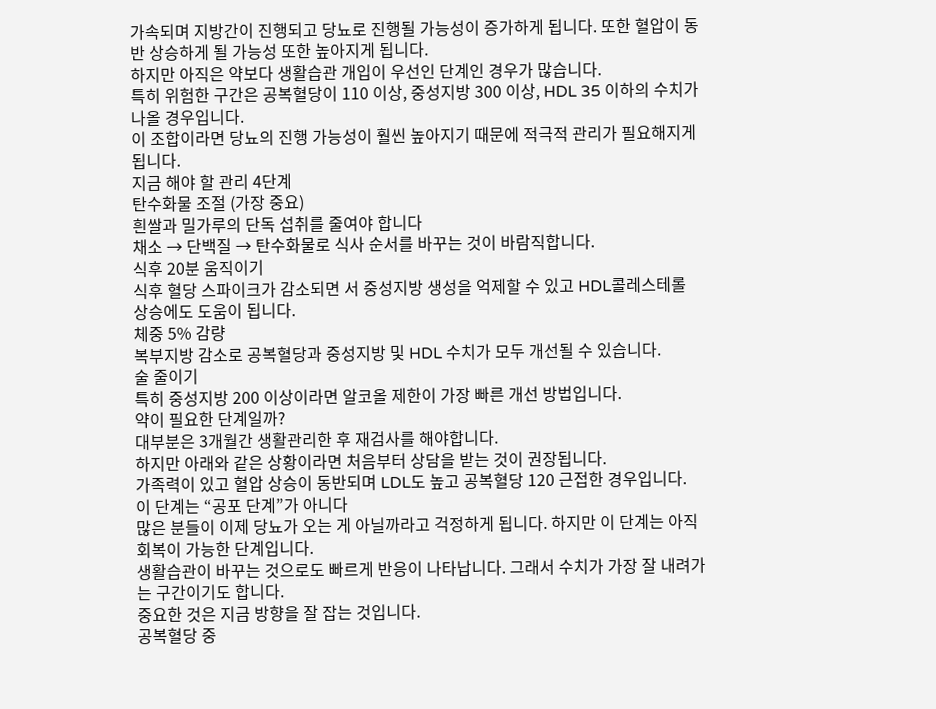가속되며 지방간이 진행되고 당뇨로 진행될 가능성이 증가하게 됩니다. 또한 혈압이 동반 상승하게 될 가능성 또한 높아지게 됩니다.
하지만 아직은 약보다 생활습관 개입이 우선인 단계인 경우가 많습니다.
특히 위험한 구간은 공복혈당이 110 이상, 중성지방 300 이상, HDL 35 이하의 수치가 나올 경우입니다.
이 조합이라면 당뇨의 진행 가능성이 훨씬 높아지기 때문에 적극적 관리가 필요해지게 됩니다.
지금 해야 할 관리 4단계
탄수화물 조절 (가장 중요)
흰쌀과 밀가루의 단독 섭취를 줄여야 합니다
채소 → 단백질 → 탄수화물로 식사 순서를 바꾸는 것이 바람직합니다.
식후 20분 움직이기
식후 혈당 스파이크가 감소되면 서 중성지방 생성을 억제할 수 있고 HDL콜레스테롤 상승에도 도움이 됩니다.
체중 5% 감량
복부지방 감소로 공복혈당과 중성지방 및 HDL 수치가 모두 개선될 수 있습니다.
술 줄이기
특히 중성지방 200 이상이라면 알코올 제한이 가장 빠른 개선 방법입니다.
약이 필요한 단계일까?
대부분은 3개월간 생활관리한 후 재검사를 해야합니다.
하지만 아래와 같은 상황이라면 처음부터 상담을 받는 것이 권장됩니다.
가족력이 있고 혈압 상승이 동반되며 LDL도 높고 공복혈당 120 근접한 경우입니다.
이 단계는 “공포 단계”가 아니다
많은 분들이 이제 당뇨가 오는 게 아닐까라고 걱정하게 됩니다. 하지만 이 단계는 아직 회복이 가능한 단계입니다.
생활습관이 바꾸는 것으로도 빠르게 반응이 나타납니다. 그래서 수치가 가장 잘 내려가는 구간이기도 합니다.
중요한 것은 지금 방향을 잘 잡는 것입니다.
공복혈당 중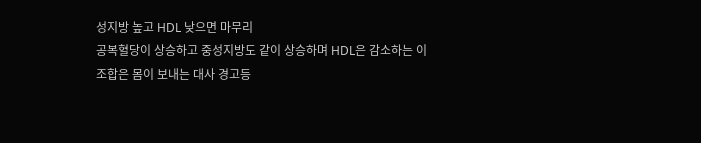성지방 높고 HDL 낮으면 마무리
공복혈당이 상승하고 중성지방도 같이 상승하며 HDL은 감소하는 이 조합은 몸이 보내는 대사 경고등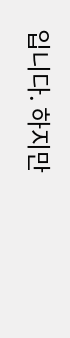입니다. 하지만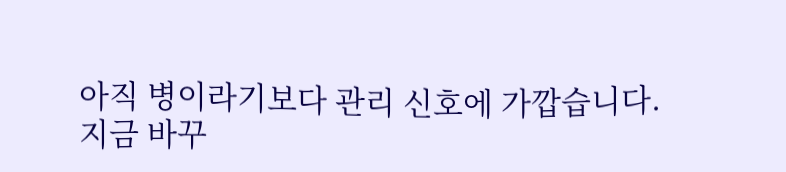아직 병이라기보다 관리 신호에 가깝습니다.
지금 바꾸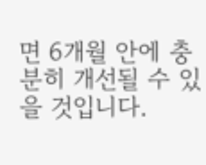면 6개월 안에 충분히 개선될 수 있을 것입니다.